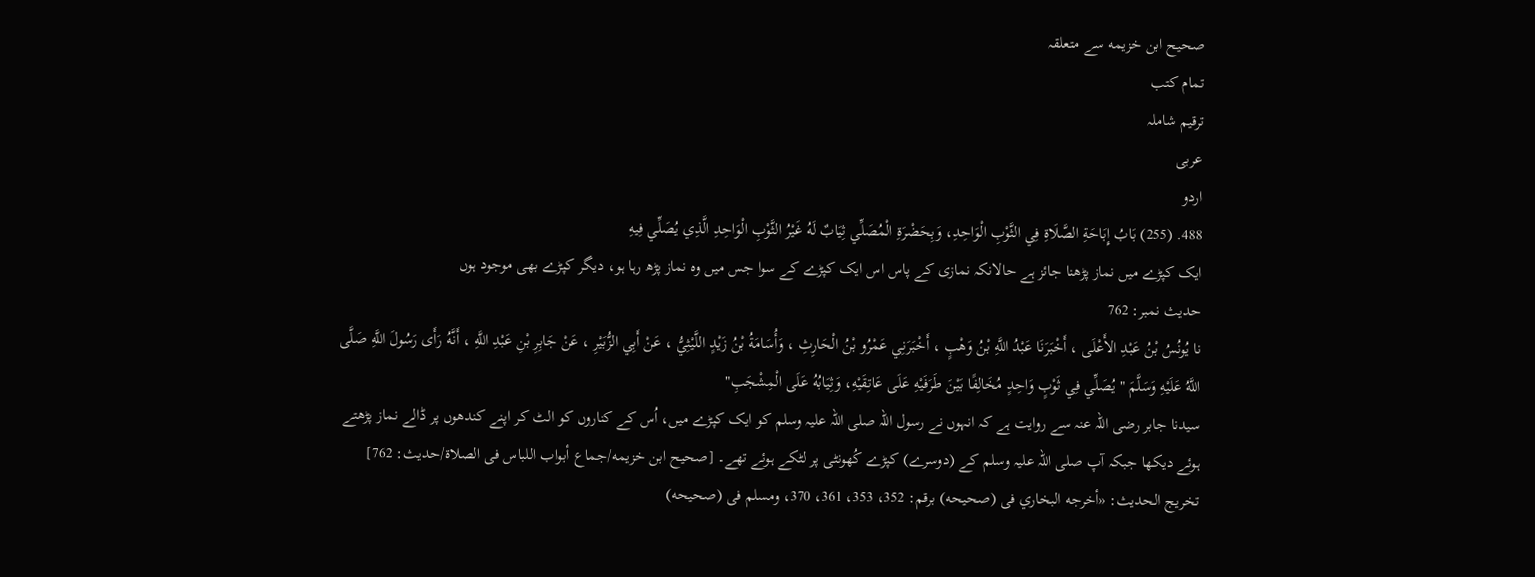صحيح ابن خزيمه سے متعلقہ
تمام کتب
ترقیم شاملہ
عربی
اردو
488. (255) بَابُ إِبَاحَةِ الصَّلَاةِ فِي الثَّوْبِ الْوَاحِدِ، وَبِحَضْرَةِ الْمُصَلِّي ثِيَابٌ لَهُ غَيْرُ الثَّوْبِ الْوَاحِدِ الَّذِي يُصَلِّي فِيهِ
ایک کپڑے میں نماز پڑھنا جائز ہے حالانکہ نمازی کے پاس اس ایک کپڑے کے سوا جس میں وہ نماز پڑھ رہا ہو، دیگر کپڑے بھی موجود ہوں
حدیث نمبر: 762
نا يُونُسُ بْنُ عَبْدِ الأَعْلَى ، أَخْبَرَنَا عَبْدُ اللَّهِ بْنُ وَهْبٍ ، أَخْبَرَنِي عَمْرُو بْنُ الْحَارِثِ ، وَأُسَامَةُ بْنُ زَيْدٍ اللَّيْثِيُّ ، عَنْ أَبِي الزُّبَيْرِ ، عَنْ جَابِرِ بْنِ عَبْدِ اللَّهِ ، أَنَّهُ رَأَى رَسُولَ اللَّهِ صَلَّى اللَّهُ عَلَيْهِ وَسَلَّمَ " يُصَلِّي فِي ثَوْبٍ وَاحِدٍ مُخَالِفًا بَيْنَ طَرَفَيْهِ عَلَى عَاتِقَيْهِ، وَثِيَابُهُ عَلَى الْمِشْجَبِ"
سیدنا جابر رضی اللہ عنہ سے روایت ہے کہ انہوں نے رسول اللہ صلی اللہ علیہ وسلم کو ایک کپڑے میں، اُس کے کناروں کو الٹ کر اپنے کندھوں پر ڈالے نماز پڑھتے ہوئے دیکھا جبکہ آپ صلی اللہ علیہ وسلم کے (دوسرے) کپڑے کُھونٹی پر لٹکے ہوئے تھے۔ [صحيح ابن خزيمه/جماع أبواب اللباس فى الصلاة/حدیث: 762]
تخریج الحدیث: «أخرجه البخاري فى (صحيحه) برقم: 352، 353، 361، 370، ومسلم فى (صحيحه)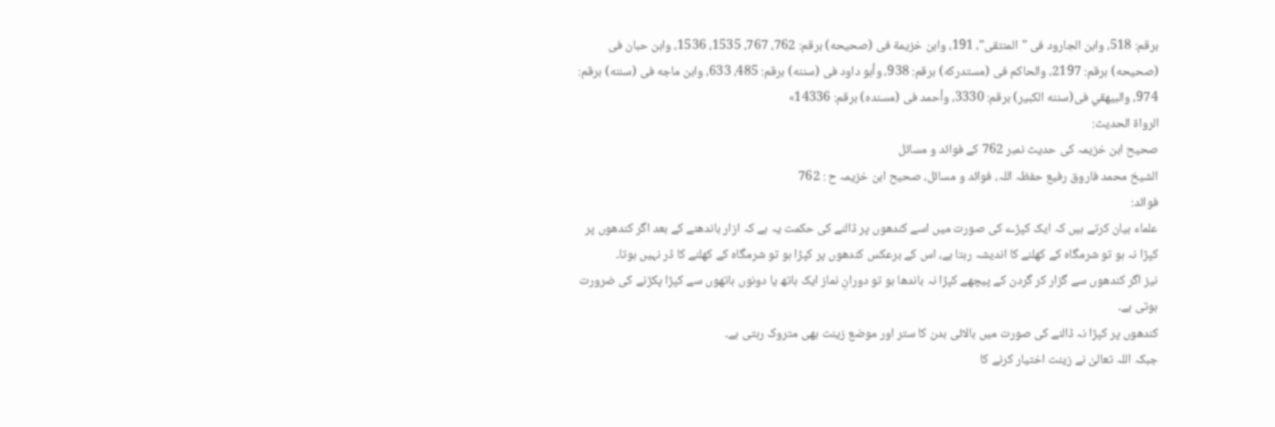برقم: 518، وابن الجارود فى "المنتقى"، 191، وابن خزيمة فى (صحيحه) برقم: 762، 767، 1535، 1536، وابن حبان فى (صحيحه) برقم: 2197، والحاكم فى (مستدركه) برقم: 938، وأبو داود فى (سننه) برقم: 485، 633، وابن ماجه فى (سننه) برقم: 974، والبيهقي فى(سننه الكبير) برقم: 3330، وأحمد فى (مسنده) برقم: 14336»
الرواة الحديث:
صحیح ابن خزیمہ کی حدیث نمبر 762 کے فوائد و مسائل
الشيخ محمد فاروق رفیع حفظہ اللہ، فوائد و مسائل، صحیح ابن خزیمہ ح : 762
فوائد:
علماء بیان کرتے ہیں کہ ایک کپڑے کی صورت میں اسے کندھوں پر ڈالنے کی حکمت یہ ہے کہ ازار باندھنے کے بعد اگر کندھوں پر کپڑا نہ ہو تو شرمگاہ کے کھلنے کا اندیشہ رہتا ہے، اس کے برعکس کندھوں پر کپڑا ہو تو شرمگاہ کے کھلنے کا ڈر نہیں ہوتا۔
نیز اگر کندھوں سے گزار کر گردن کے پیچھے کپڑا نہ باندھا ہو تو دورانِ نماز ایک ہاتھ یا دونوں ہاتھوں سے کپڑا پکڑنے کی ضرورت ہوتی ہے۔
کندھوں پر کپڑا نہ ڈالنے کی صورت میں بالائی بدن کا ستر اور موضع زینت بھی متروک رہتی ہے۔
جبکہ اللہ تعالیٰ نے زینت اختیار کرنے کا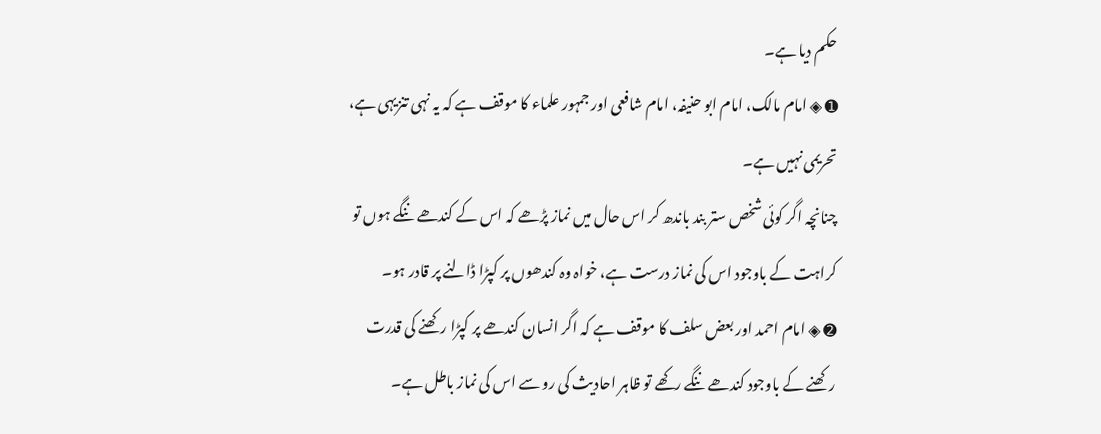حکم دیا ہے۔
➊ ◈ امام مالک، امام ابو حنیفہ، امام شافعی اور جمہور علماء کا موقف ہے کہ یہ نہی تنزیہی ہے، تحریمی نہیں ہے۔
چنانچہ اگر کوئی شخص ستر بند باندھ کر اس حال میں نماز پڑھے کہ اس کے کندھے ننگے ہوں تو کراہت کے باوجود اس کی نماز درست ہے، خواہ وہ کندھوں پر کپڑا ڈالنے پر قادر ہو۔
➋ ◈ امام احمد اور بعض سلف کا موقف ہے کہ اگر انسان کندھے پر کپڑا رکھنے کی قدرت رکھنے کے باوجود کندھے ننگے رکھے تو ظاہر احادیث کی رو سے اس کی نماز باطل ہے۔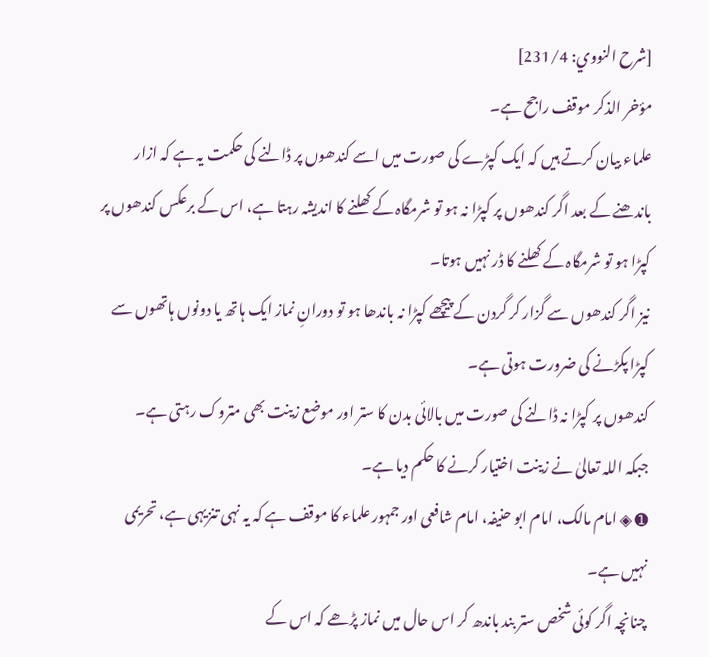[شرح النووي: 231/4]
مؤخر الذکر موقف راجح ہے۔
علماء بیان کرتے ہیں کہ ایک کپڑے کی صورت میں اسے کندھوں پر ڈالنے کی حکمت یہ ہے کہ ازار باندھنے کے بعد اگر کندھوں پر کپڑا نہ ہو تو شرمگاہ کے کھلنے کا اندیشہ رہتا ہے، اس کے برعکس کندھوں پر کپڑا ہو تو شرمگاہ کے کھلنے کا ڈر نہیں ہوتا۔
نیز اگر کندھوں سے گزار کر گردن کے پیچھے کپڑا نہ باندھا ہو تو دورانِ نماز ایک ہاتھ یا دونوں ہاتھوں سے کپڑا پکڑنے کی ضرورت ہوتی ہے۔
کندھوں پر کپڑا نہ ڈالنے کی صورت میں بالائی بدن کا ستر اور موضع زینت بھی متروک رہتی ہے۔
جبکہ اللہ تعالیٰ نے زینت اختیار کرنے کا حکم دیا ہے۔
➊ ◈ امام مالک، امام ابو حنیفہ، امام شافعی اور جمہور علماء کا موقف ہے کہ یہ نہی تنزیہی ہے، تحریمی نہیں ہے۔
چنانچہ اگر کوئی شخص ستر بند باندھ کر اس حال میں نماز پڑھے کہ اس کے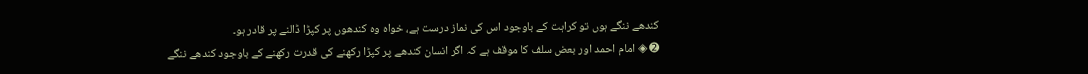کندھے ننگے ہوں تو کراہت کے باوجود اس کی نماز درست ہے، خواہ وہ کندھوں پر کپڑا ڈالنے پر قادر ہو۔
➋ ◈ امام احمد اور بعض سلف کا موقف ہے کہ اگر انسان کندھے پر کپڑا رکھنے کی قدرت رکھنے کے باوجود کندھے ننگے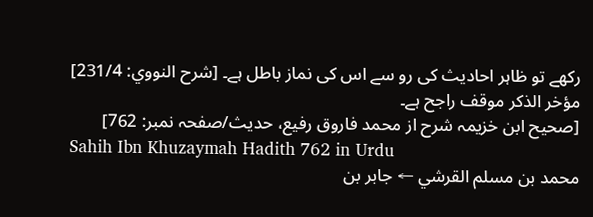رکھے تو ظاہر احادیث کی رو سے اس کی نماز باطل ہے۔ [شرح النووي: 231/4]
مؤخر الذکر موقف راجح ہے۔
[صحیح ابن خزیمہ شرح از محمد فاروق رفیع، حدیث/صفحہ نمبر: 762]
Sahih Ibn Khuzaymah Hadith 762 in Urdu
محمد بن مسلم القرشي ← جابر بن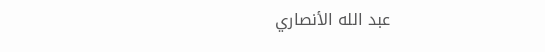عبد الله الأنصاري